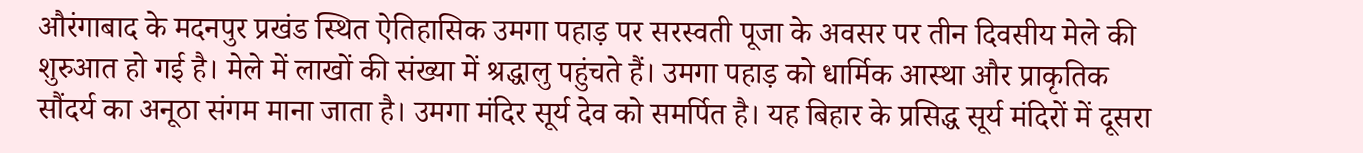औरंगाबाद के मदनपुर प्रखंड स्थित ऐतिहासिक उमगा पहाड़ पर सरस्वती पूजा के अवसर पर तीन दिवसीय मेले की शुरुआत हो गई है। मेले में लाखों की संख्या में श्रद्धालु पहुंचते हैं। उमगा पहाड़ को धार्मिक आस्था और प्राकृतिक सौंदर्य का अनूठा संगम माना जाता है। उमगा मंदिर सूर्य देव को समर्पित है। यह बिहार के प्रसिद्ध सूर्य मंदिरों में दूसरा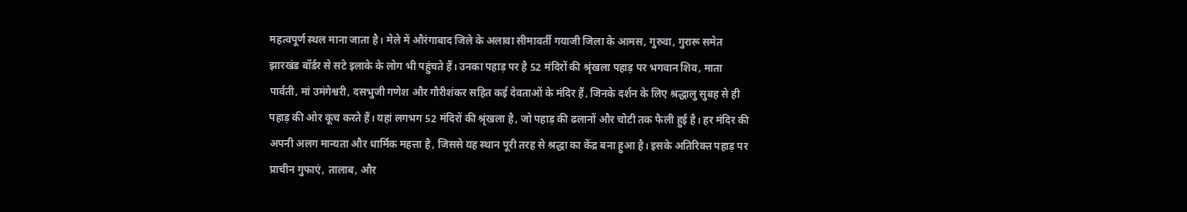महत्वपूर्ण स्थल माना जाता है। मेले में औरंगाबाद जिले के अलावा सीमावर्ती गयाजी जिला के आमस, गुरुवा, गुरारू समेत झारखंड बॉर्डर से सटे इलाके के लोग भी पहुंचते हैं। उनका पहाड़ पर है 52 मंदिरों की श्रृंखला पहाड़ पर भगवान शिव, माता पार्वती, मां उमंगेश्वरी, दसभुजी गणेश और गौरीशंकर सहित कई देवताओं के मंदिर हैं, जिनके दर्शन के लिए श्रद्धालु सुबह से ही पहाड़ की ओर कूच करते हैं। यहां लगभग 52 मंदिरों की श्रृंखला है, जो पहाड़ की ढलानों और चोटी तक फैली हुई है। हर मंदिर की अपनी अलग मान्यता और धार्मिक महत्ता है, जिससे यह स्थान पूरी तरह से श्रद्धा का केंद्र बना हुआ है। इसके अतिरिक्त पहाड़ पर प्राचीन गुफाएं, तालाब, और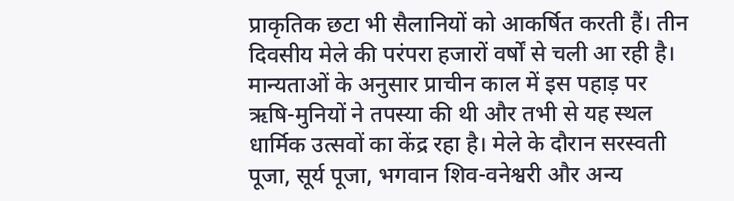प्राकृतिक छटा भी सैलानियों को आकर्षित करती हैं। तीन दिवसीय मेले की परंपरा हजारों वर्षों से चली आ रही है। मान्यताओं के अनुसार प्राचीन काल में इस पहाड़ पर ऋषि-मुनियों ने तपस्या की थी और तभी से यह स्थल धार्मिक उत्सवों का केंद्र रहा है। मेले के दौरान सरस्वती पूजा, सूर्य पूजा, भगवान शिव-वनेश्वरी और अन्य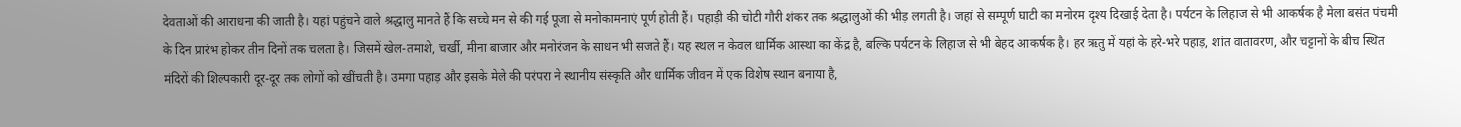देवताओं की आराधना की जाती है। यहां पहुंचने वाले श्रद्धालु मानते हैं कि सच्चे मन से की गई पूजा से मनोकामनाएं पूर्ण होती हैं। पहाड़ी की चोटी गौरी शंकर तक श्रद्धालुओं की भीड़ लगती है। जहां से सम्पूर्ण घाटी का मनोरम दृश्य दिखाई देता है। पर्यटन के लिहाज से भी आकर्षक है मेला बसंत पंचमी के दिन प्रारंभ होकर तीन दिनों तक चलता है। जिसमें खेल-तमाशे, चर्खी, मीना बाजार और मनोरंजन के साधन भी सजते हैं। यह स्थल न केवल धार्मिक आस्था का केंद्र है, बल्कि पर्यटन के लिहाज से भी बेहद आकर्षक है। हर ऋतु में यहां के हरे-भरे पहाड़, शांत वातावरण, और चट्टानों के बीच स्थित मंदिरों की शिल्पकारी दूर-दूर तक लोगों को खींचती है। उमगा पहाड़ और इसके मेले की परंपरा ने स्थानीय संस्कृति और धार्मिक जीवन में एक विशेष स्थान बनाया है,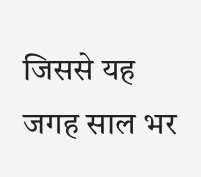जिससे यह जगह साल भर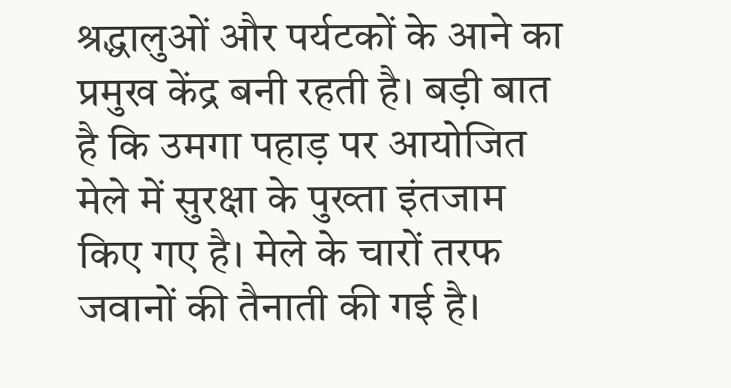श्रद्धालुओं और पर्यटकों के आने का प्रमुख केंद्र बनी रहती है। बड़ी बात है कि उमगा पहाड़ पर आयोजित मेले में सुरक्षा के पुख्ता इंतजाम किए गए है। मेले के चारों तरफ जवानों की तैनाती की गई है।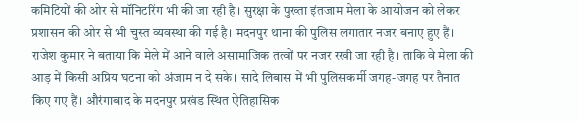कमिटियों की ओर से मॉनिटरिंग भी की जा रही है। सुरक्षा के पुख्ता इंतजाम मेला के आयोजन को लेकर प्रशासन की ओर से भी चुस्त व्यवस्था की गई है। मदनपुर थाना की पुलिस लगातार नजर बनाए हुए हैं। राजेश कुमार ने बताया कि मेले में आने वाले असामाजिक तत्वों पर नजर रखी जा रही है। ताकि वे मेला की आड़ में किसी अप्रिय घटना को अंजाम न दे सके। सादे लिबास में भी पुलिसकर्मी जगह-जगह पर तैनात किए गए हैं। औरंगाबाद के मदनपुर प्रखंड स्थित ऐतिहासिक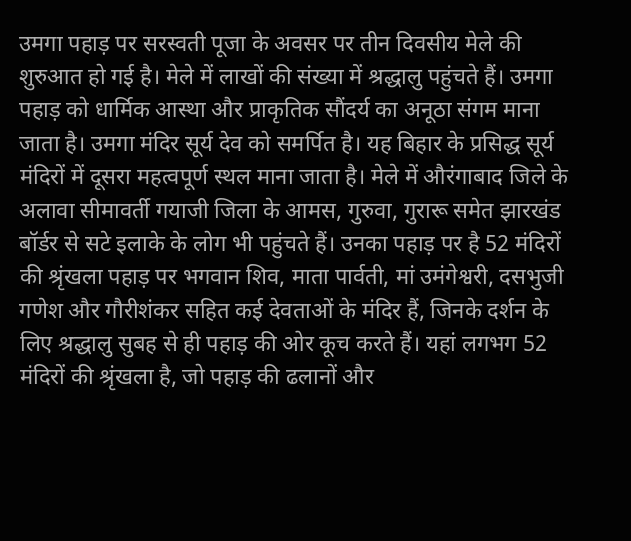उमगा पहाड़ पर सरस्वती पूजा के अवसर पर तीन दिवसीय मेले की शुरुआत हो गई है। मेले में लाखों की संख्या में श्रद्धालु पहुंचते हैं। उमगा पहाड़ को धार्मिक आस्था और प्राकृतिक सौंदर्य का अनूठा संगम माना जाता है। उमगा मंदिर सूर्य देव को समर्पित है। यह बिहार के प्रसिद्ध सूर्य मंदिरों में दूसरा महत्वपूर्ण स्थल माना जाता है। मेले में औरंगाबाद जिले के अलावा सीमावर्ती गयाजी जिला के आमस, गुरुवा, गुरारू समेत झारखंड बॉर्डर से सटे इलाके के लोग भी पहुंचते हैं। उनका पहाड़ पर है 52 मंदिरों की श्रृंखला पहाड़ पर भगवान शिव, माता पार्वती, मां उमंगेश्वरी, दसभुजी गणेश और गौरीशंकर सहित कई देवताओं के मंदिर हैं, जिनके दर्शन के लिए श्रद्धालु सुबह से ही पहाड़ की ओर कूच करते हैं। यहां लगभग 52 मंदिरों की श्रृंखला है, जो पहाड़ की ढलानों और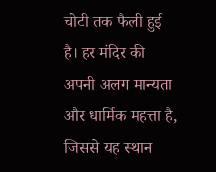चोटी तक फैली हुई है। हर मंदिर की अपनी अलग मान्यता और धार्मिक महत्ता है, जिससे यह स्थान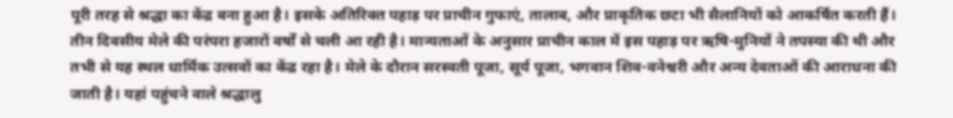पूरी तरह से श्रद्धा का केंद्र बना हुआ है। इसके अतिरिक्त पहाड़ पर प्राचीन गुफाएं, तालाब, और प्राकृतिक छटा भी सैलानियों को आकर्षित करती हैं। तीन दिवसीय मेले की परंपरा हजारों वर्षों से चली आ रही है। मान्यताओं के अनुसार प्राचीन काल में इस पहाड़ पर ऋषि-मुनियों ने तपस्या की थी और तभी से यह स्थल धार्मिक उत्सवों का केंद्र रहा है। मेले के दौरान सरस्वती पूजा, सूर्य पूजा, भगवान शिव-वनेश्वरी और अन्य देवताओं की आराधना की जाती है। यहां पहुंचने वाले श्रद्धालु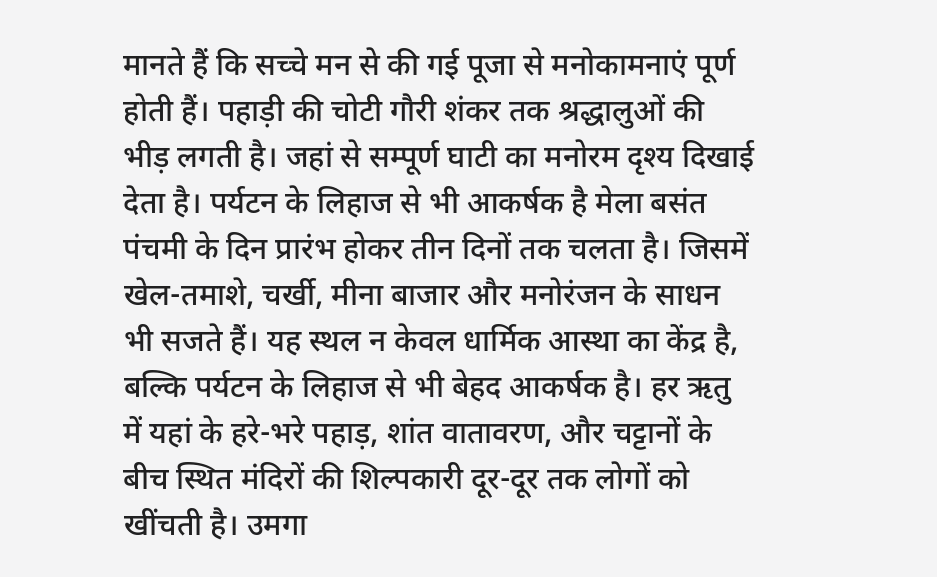मानते हैं कि सच्चे मन से की गई पूजा से मनोकामनाएं पूर्ण होती हैं। पहाड़ी की चोटी गौरी शंकर तक श्रद्धालुओं की भीड़ लगती है। जहां से सम्पूर्ण घाटी का मनोरम दृश्य दिखाई देता है। पर्यटन के लिहाज से भी आकर्षक है मेला बसंत पंचमी के दिन प्रारंभ होकर तीन दिनों तक चलता है। जिसमें खेल-तमाशे, चर्खी, मीना बाजार और मनोरंजन के साधन भी सजते हैं। यह स्थल न केवल धार्मिक आस्था का केंद्र है, बल्कि पर्यटन के लिहाज से भी बेहद आकर्षक है। हर ऋतु में यहां के हरे-भरे पहाड़, शांत वातावरण, और चट्टानों के बीच स्थित मंदिरों की शिल्पकारी दूर-दूर तक लोगों को खींचती है। उमगा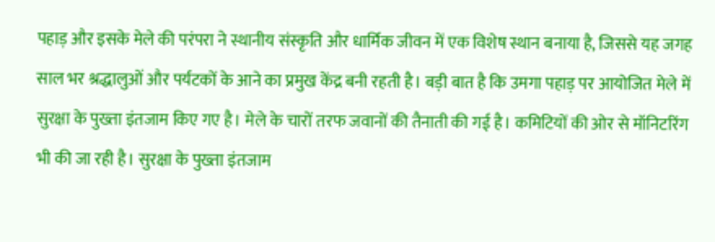पहाड़ और इसके मेले की परंपरा ने स्थानीय संस्कृति और धार्मिक जीवन में एक विशेष स्थान बनाया है, जिससे यह जगह साल भर श्रद्धालुओं और पर्यटकों के आने का प्रमुख केंद्र बनी रहती है। बड़ी बात है कि उमगा पहाड़ पर आयोजित मेले में सुरक्षा के पुख्ता इंतजाम किए गए है। मेले के चारों तरफ जवानों की तैनाती की गई है। कमिटियों की ओर से मॉनिटरिंग भी की जा रही है। सुरक्षा के पुख्ता इंतजाम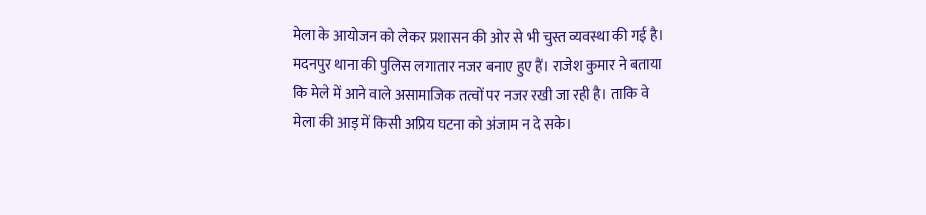मेला के आयोजन को लेकर प्रशासन की ओर से भी चुस्त व्यवस्था की गई है। मदनपुर थाना की पुलिस लगातार नजर बनाए हुए हैं। राजेश कुमार ने बताया कि मेले में आने वाले असामाजिक तत्वों पर नजर रखी जा रही है। ताकि वे मेला की आड़ में किसी अप्रिय घटना को अंजाम न दे सके।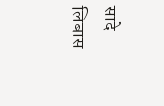सादे लिबास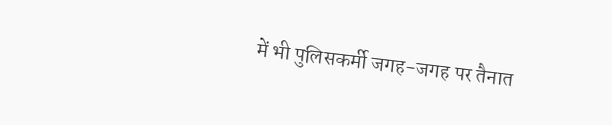में भी पुलिसकर्मी जगह-जगह पर तैनात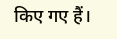किए गए हैं।